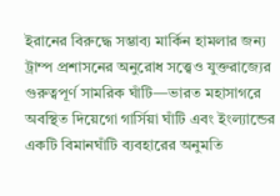ইরানের বিরুদ্ধে সম্ভাব্য মার্কিন হামলার জন্য ট্রাম্প প্রশাসনের অনুরোধ সত্ত্বেও যুক্তরাজ্যের গুরুত্বপূর্ণ সামরিক ঘাঁটি—ভারত মহাসাগরে অবস্থিত দিয়েগো গার্সিয়া ঘাঁটি এবং ইংল্যান্ডের একটি বিমানঘাঁটি ব্যবহারের অনুমতি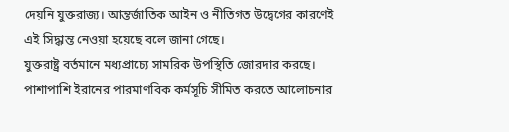দেয়নি যুক্তরাজ্য। আন্তর্জাতিক আইন ও নীতিগত উদ্বেগের কারণেই এই সিদ্ধান্ত নেওয়া হয়েছে বলে জানা গেছে।
যুক্তরাষ্ট্র বর্তমানে মধ্যপ্রাচ্যে সামরিক উপস্থিতি জোরদার করছে। পাশাপাশি ইরানের পারমাণবিক কর্মসূচি সীমিত করতে আলোচনার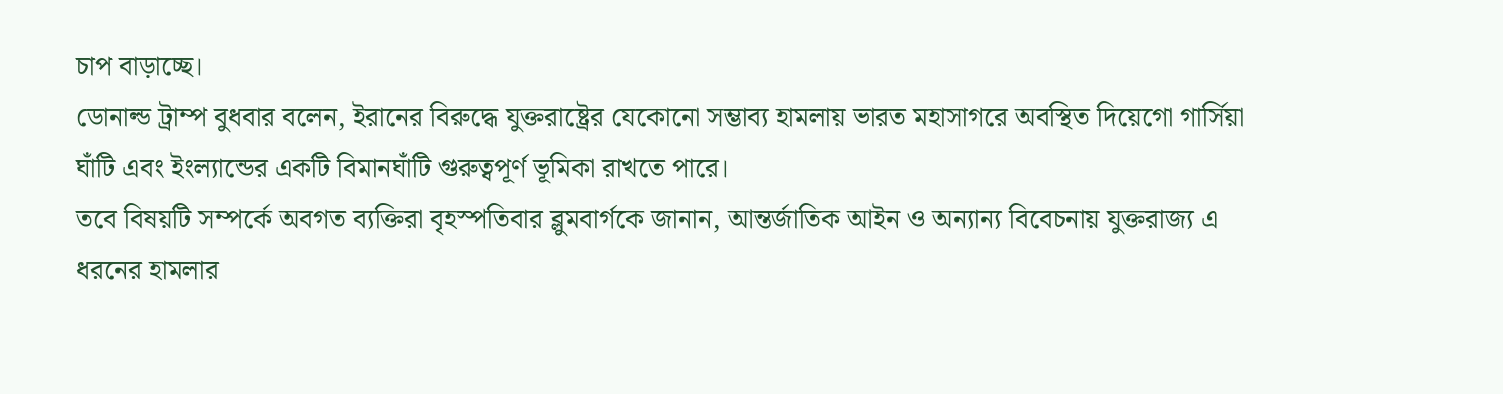চাপ বাড়াচ্ছে।
ডোনাল্ড ট্রাম্প বুধবার বলেন, ইরানের বিরুদ্ধে যুক্তরাষ্ট্রের যেকোনো সম্ভাব্য হামলায় ভারত মহাসাগরে অবস্থিত দিয়েগো গার্সিয়া ঘাঁটি এবং ইংল্যান্ডের একটি বিমানঘাঁটি গুরুত্বপূর্ণ ভূমিকা রাখতে পারে।
তবে বিষয়টি সম্পর্কে অবগত ব্যক্তিরা বৃহস্পতিবার ব্লুমবার্গকে জানান, আন্তর্জাতিক আইন ও অন্যান্য বিবেচনায় যুক্তরাজ্য এ ধরনের হামলার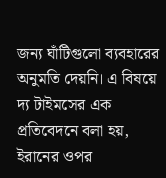জন্য ঘাঁটিগুলো ব্যবহারের অনুমতি দেয়নি। এ বিষয়ে দ্য টাইমসের এক প্রতিবেদনে বলা হয়, ইরানের ওপর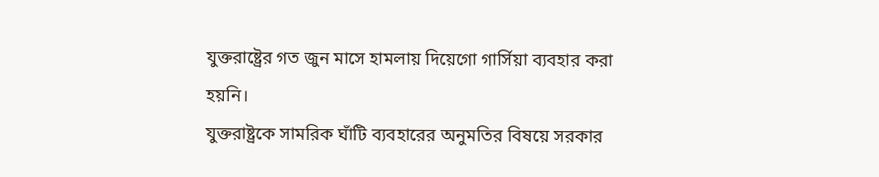যুক্তরাষ্ট্রের গত জুন মাসে হামলায় দিয়েগো গার্সিয়া ব্যবহার করা হয়নি।
যুক্তরাষ্ট্রকে সামরিক ঘাঁটি ব্যবহারের অনুমতির বিষয়ে সরকার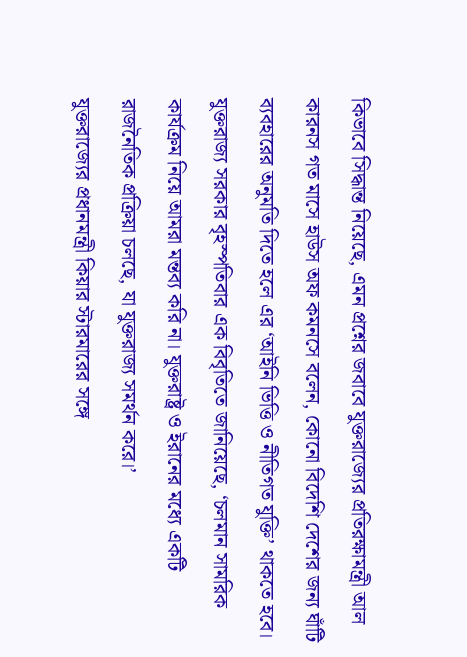কিভাবে সিদ্ধান্ত নিয়েছে, এমন প্রশ্নের জবাবে যুক্তরাজ্যের প্রতিরক্ষামন্ত্রী আল কারনস গত মাসে হাউস অফ কমনসে বলেন, কোনো বিদেশি দেশের জন্য ঘাঁটি ব্যবহারের অনুমতি দিতে হলে এর ‘আইনি ভিত্তি ও নীতিগত যুক্তি’ থাকতে হবে।
যুক্তরাজ্য সরকার বৃহস্পতিবার এক বিবৃতিতে জানিয়েছে, ‘চলমান সামরিক কার্যক্রম নিয়ে আমরা মন্তব্য করি না। যুক্তরাষ্ট্র ও ইরানের মধ্যে একটি রাজনৈতিক প্রক্রিয়া চলছে, যা যুক্তরাজ্য সমর্থন করে।’
যুক্তরাজ্যের প্রধানমন্ত্রী কিয়ার স্টারমারের সঙ্গে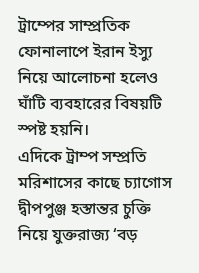ট্রাম্পের সাম্প্রতিক ফোনালাপে ইরান ইস্যু নিয়ে আলোচনা হলেও ঘাঁটি ব্যবহারের বিষয়টি স্পষ্ট হয়নি।
এদিকে ট্রাম্প সম্প্রতি মরিশাসের কাছে চ্যাগোস দ্বীপপুঞ্জ হস্তান্তর চুক্তি নিয়ে যুক্তরাজ্য ‘বড়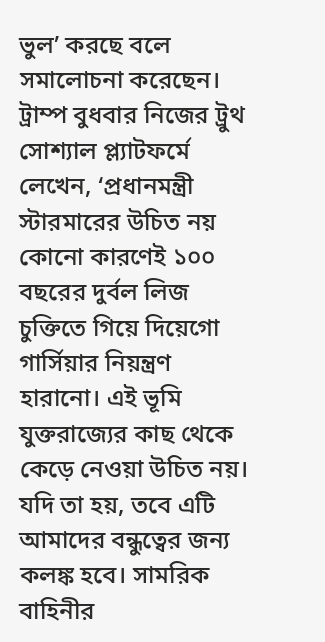ভুল’ করছে বলে সমালোচনা করেছেন।
ট্রাম্প বুধবার নিজের ট্রুথ সোশ্যাল প্ল্যাটফর্মে লেখেন, ‘প্রধানমন্ত্রী স্টারমারের উচিত নয় কোনো কারণেই ১০০ বছরের দুর্বল লিজ চুক্তিতে গিয়ে দিয়েগো গার্সিয়ার নিয়ন্ত্রণ হারানো। এই ভূমি যুক্তরাজ্যের কাছ থেকে কেড়ে নেওয়া উচিত নয়। যদি তা হয়, তবে এটি আমাদের বন্ধুত্বের জন্য কলঙ্ক হবে। সামরিক বাহিনীর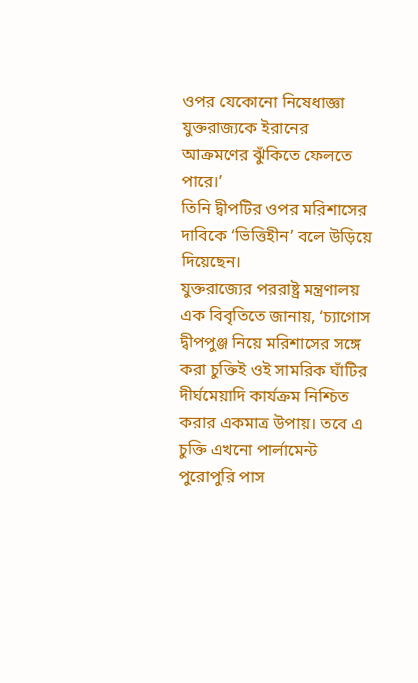ওপর যেকোনো নিষেধাজ্ঞা যুক্তরাজ্যকে ইরানের আক্রমণের ঝুঁকিতে ফেলতে পারে।’
তিনি দ্বীপটির ওপর মরিশাসের দাবিকে ‘ভিত্তিহীন’ বলে উড়িয়ে দিয়েছেন।
যুক্তরাজ্যের পররাষ্ট্র মন্ত্রণালয় এক বিবৃতিতে জানায়, ‘চ্যাগোস দ্বীপপুঞ্জ নিয়ে মরিশাসের সঙ্গে করা চুক্তিই ওই সামরিক ঘাঁটির দীর্ঘমেয়াদি কার্যক্রম নিশ্চিত করার একমাত্র উপায়। তবে এ চুক্তি এখনো পার্লামেন্ট পুরোপুরি পাস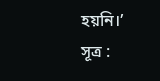হয়নি।’
সূত্র :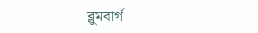ব্লুমবার্গ